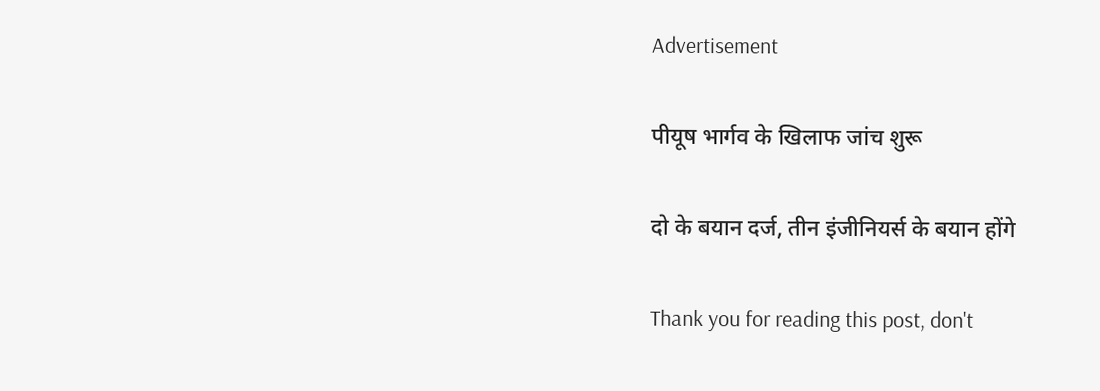Advertisement

पीयूष भार्गव के खिलाफ जांच शुरू

दो के बयान दर्ज, तीन इंजीनियर्स के बयान होंगे

Thank you for reading this post, don't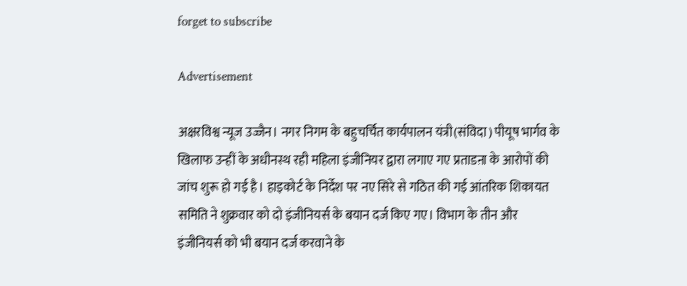forget to subscribe

Advertisement

अक्षरविश्व न्यूज उज्जैन। नगर निगम के बहुचर्चित कार्यपालन यंत्री(संविदा) पीयूष भार्गव के खिलाफ उन्हीं के अधीनस्थ रही महिला इंजीनियर द्वारा लगाए गए प्रताडऩा के आरोपों की जांच शुरू हो गई है। हाइकोर्ट के निर्देश पर नए सिरे से गठित की गई आंतरिक शिकायत समिति ने शुक्रवार को दो इंजीनियर्स के बयान दर्ज किए गए। विभाग के तीन और इंजीनियर्स को भी बयान दर्ज करवाने के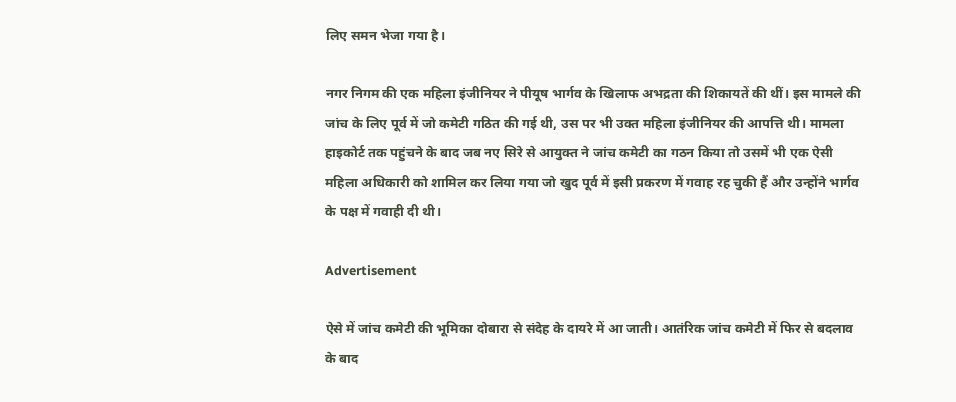लिए समन भेजा गया है।

नगर निगम की एक महिला इंजीनियर ने पीयूष भार्गव के खिलाफ अभद्रता की शिकायतें की थीं। इस मामले की जांच के लिए पूर्व में जो कमेटी गठित की गई थी, उस पर भी उक्त महिला इंजीनियर की आपत्ति थी। मामला हाइकोर्ट तक पहुंचने के बाद जब नए सिरे से आयुक्त ने जांच कमेटी का गठन किया तो उसमें भी एक ऐसी महिला अधिकारी को शामिल कर लिया गया जो खुद पूर्व में इसी प्रकरण में गवाह रह चुकी हैं और उन्होंने भार्गव के पक्ष में गवाही दी थी।

Advertisement

ऐसे में जांच कमेटी की भूमिका दोबारा से संदेह के दायरे में आ जाती। आतंरिक जांच कमेटी में फिर से बदलाव के बाद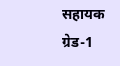सहायक ग्रेड-1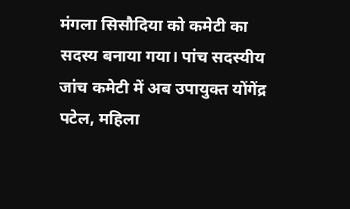मंगला सिसौदिया को कमेटी का सदस्य बनाया गया। पांच सदस्यीय जांच कमेटी में अब उपायुक्त योंगेंद्र पटेल, महिला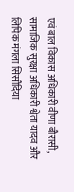एवं बाल विकास अधिकारी वीणा बौरासी, सामाजिक सुरक्षा अधिकारी श्वेता यादव और लिपिक मंगला सिसौदिया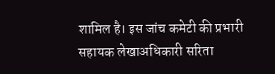शामिल है। इस जांच कमेटी की प्रभारी सहायक लेखाअधिकारी सरिता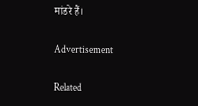मांडरे हैं।

Advertisement

Related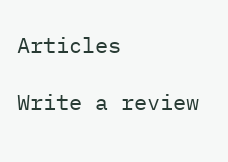Articles

Write a review